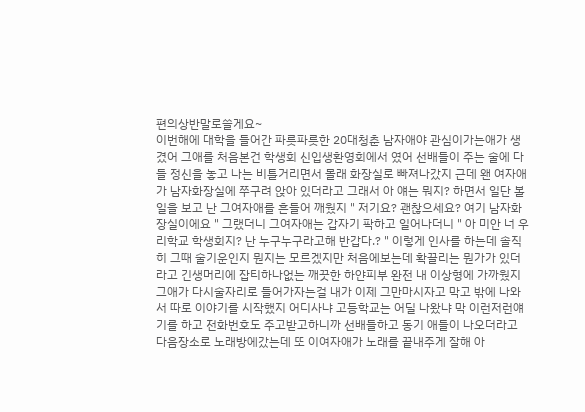편의상반말로쓸게요~
이번해에 대학을 들어간 파릇파릇한 20대청춘 남자애야 관심이가는애가 생겼어 그애를 처음본건 학생회 신입생환영회에서 였어 선배들이 주는 술에 다들 정신을 놓고 나는 비틀거리면서 몰래 화장실로 빠져나갔지 근데 왠 여자애가 남자화장실에 쭈구려 앉아 있더라고 그래서 아 얘는 뭐지? 하면서 일단 볼일을 보고 난 그여자애를 흔들어 깨웠지 " 저기요? 괜찮으세요? 여기 남자화장실이에요 " 그랬더니 그여자애는 갑자기 팍하고 일어나더니 " 아 미안 너 우리학교 학생회지? 난 누구누구라고해 반갑다.? " 이렇게 인사를 하는데 솔직히 그때 술기운인지 뭔지는 모르겠지만 처음에보는데 확끌리는 뭔가가 있더라고 긴생머리에 잡티하나없는 깨끗한 하얀피부 완전 내 이상형에 가까웠지 그애가 다시술자리로 들어가자는걸 내가 이제 그만마시자고 막고 밖에 나와서 따로 이야기를 시작했지 어디사냐 고등학교는 어딜 나왔냐 막 이런저런얘기를 하고 전화번호도 주고받고하니까 선배들하고 동기 애들이 나오더라고 다음장소로 노래방에갔는데 또 이여자애가 노래를 끝내주게 잘해 아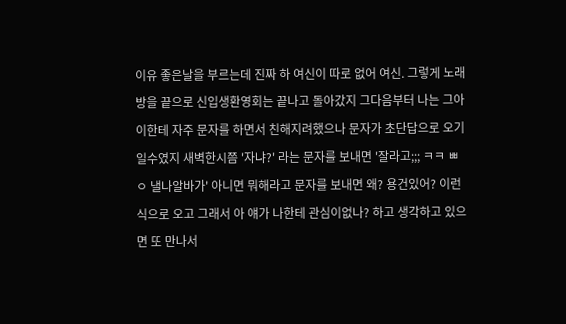이유 좋은날을 부르는데 진짜 하 여신이 따로 없어 여신. 그렇게 노래방을 끝으로 신입생환영회는 끝나고 돌아갔지 그다음부터 나는 그아이한테 자주 문자를 하면서 친해지려했으나 문자가 초단답으로 오기 일수였지 새벽한시쯤 '자냐?' 라는 문자를 보내면 '잘라고;;; ㅋㅋ ㅃㅇ 낼나알바가' 아니면 뭐해라고 문자를 보내면 왜? 용건있어? 이런식으로 오고 그래서 아 얘가 나한테 관심이없나? 하고 생각하고 있으면 또 만나서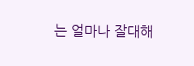는 얼마나 잘대해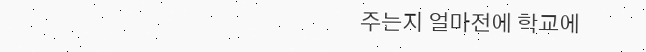주는지 얼마전에 학교에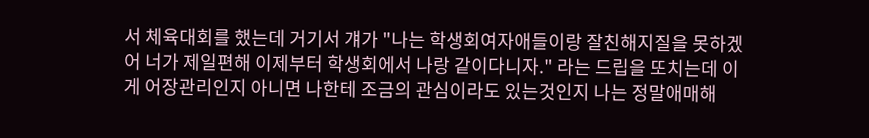서 체육대회를 했는데 거기서 걔가 "나는 학생회여자애들이랑 잘친해지질을 못하겠어 너가 제일편해 이제부터 학생회에서 나랑 같이다니자." 라는 드립을 또치는데 이게 어장관리인지 아니면 나한테 조금의 관심이라도 있는것인지 나는 정말애매해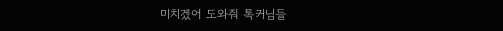미치겠어 도와줘 톡커님들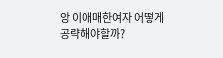앙 이애매한여자 어떻게 공략해야할까?